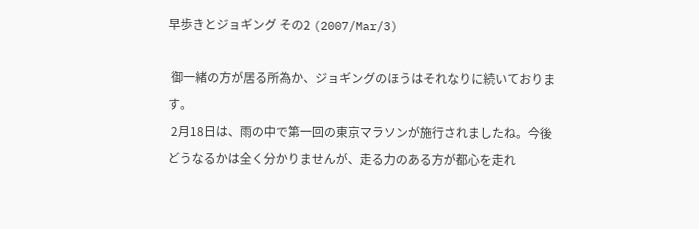早歩きとジョギング その2 (2007/Mar/3)

 御一緒の方が居る所為か、ジョギングのほうはそれなりに続いております。
 2月18日は、雨の中で第一回の東京マラソンが施行されましたね。今後どうなるかは全く分かりませんが、走る力のある方が都心を走れ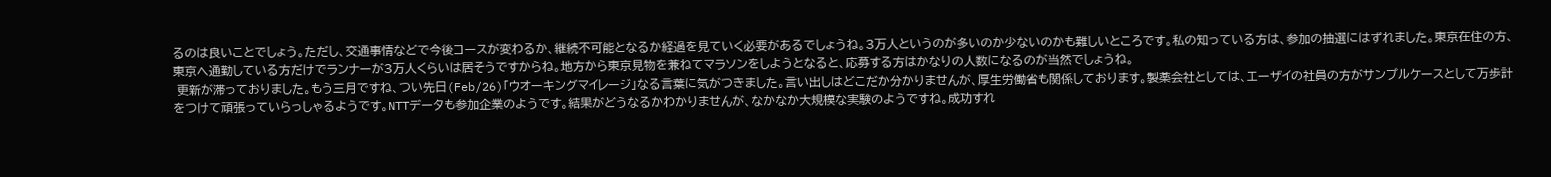るのは良いことでしょう。ただし、交通事情などで今後コースが変わるか、継続不可能となるか経過を見ていく必要があるでしょうね。3万人というのが多いのか少ないのかも難しいところです。私の知っている方は、参加の抽選にはずれました。東京在住の方、東京へ通勤している方だけでランナーが3万人くらいは居そうですからね。地方から東京見物を兼ねてマラソンをしようとなると、応募する方はかなりの人数になるのが当然でしょうね。
 更新が滞っておりました。もう三月ですね、つい先日(Feb/26)「ウオーキングマイレージ」なる言葉に気がつきました。言い出しはどこだか分かりませんが、厚生労働省も関係しております。製薬会社としては、エーザイの社員の方がサンプルケースとして万歩計をつけて頑張っていらっしゃるようです。NTTデータも参加企業のようです。結果がどうなるかわかりませんが、なかなか大規模な実験のようですね。成功すれ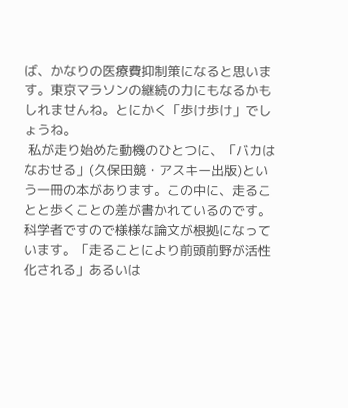ば、かなりの医療費抑制策になると思います。東京マラソンの継続の力にもなるかもしれませんね。とにかく「歩け歩け」でしょうね。
 私が走り始めた動機のひとつに、「バカはなおせる」(久保田競・アスキー出版)という一冊の本があります。この中に、走ることと歩くことの差が書かれているのです。科学者ですので様様な論文が根拠になっています。「走ることにより前頭前野が活性化される」あるいは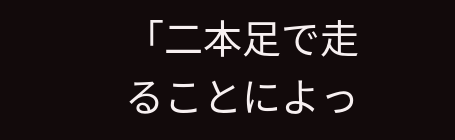「二本足で走ることによっ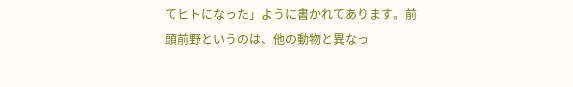てヒトになった」ように書かれてあります。前頭前野というのは、他の動物と異なっ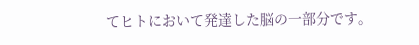てヒトにおいて発達した脳の一部分です。